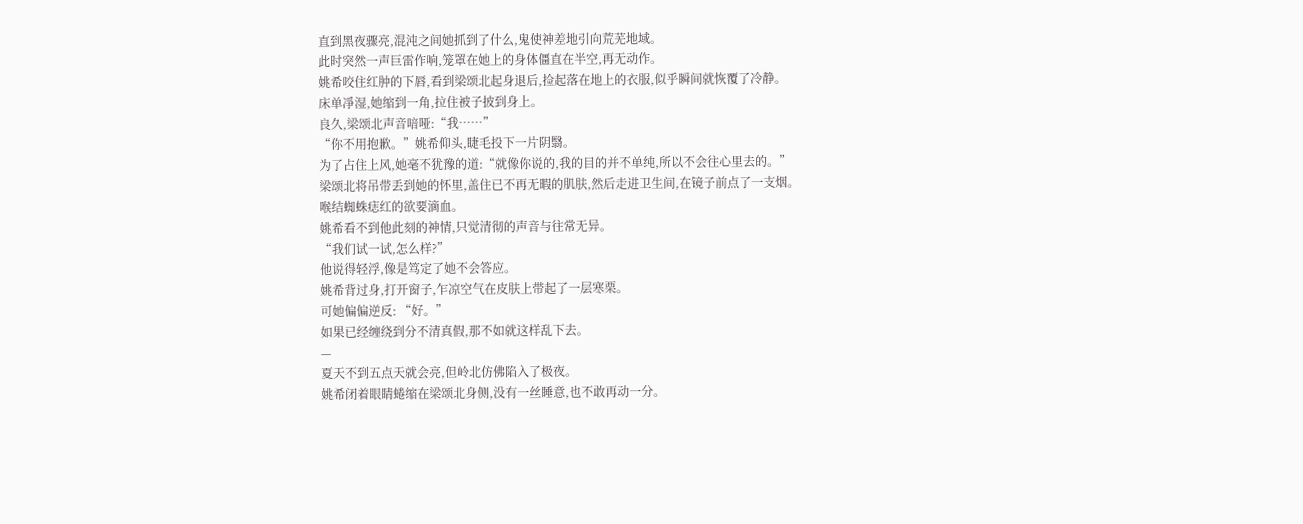直到黑夜骤亮,混沌之间她抓到了什么,鬼使神差地引向荒芜地域。
此时突然一声巨雷作响,笼罩在她上的身体僵直在半空,再无动作。
姚希咬住红肿的下唇,看到梁颂北起身退后,捡起落在地上的衣服,似乎瞬间就恢覆了冷静。
床单凈湿,她缩到一角,拉住被子披到身上。
良久,梁颂北声音喑哑:“我……”
“你不用抱歉。”姚希仰头,睫毛投下一片阴翳。
为了占住上风,她毫不犹豫的道:“就像你说的,我的目的并不单纯,所以不会往心里去的。”
梁颂北将吊带丢到她的怀里,盖住已不再无暇的肌肤,然后走进卫生间,在镜子前点了一支烟。
喉结蜘蛛痣红的欲要滴血。
姚希看不到他此刻的神情,只觉清彻的声音与往常无异。
“我们试一试,怎么样?”
他说得轻浮,像是笃定了她不会答应。
姚希背过身,打开窗子,乍凉空气在皮肤上带起了一层寒栗。
可她偏偏逆反: “好。”
如果已经缠绕到分不清真假,那不如就这样乱下去。
—
夏天不到五点天就会亮,但岭北仿佛陷入了极夜。
姚希闭着眼睛蜷缩在梁颂北身侧,没有一丝睡意,也不敢再动一分。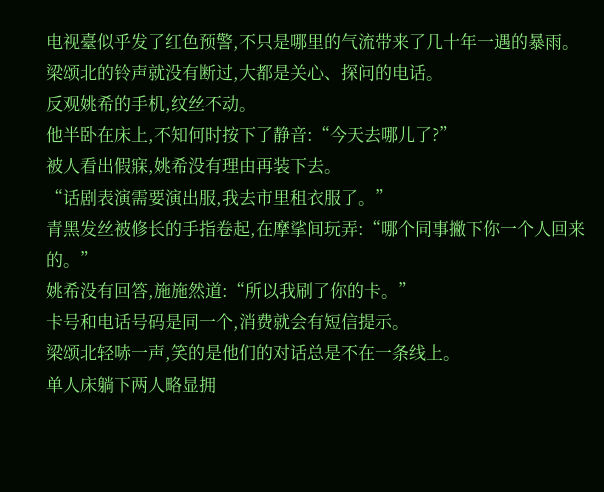电视臺似乎发了红色预警,不只是哪里的气流带来了几十年一遇的暴雨。
梁颂北的铃声就没有断过,大都是关心、探问的电话。
反观姚希的手机,纹丝不动。
他半卧在床上,不知何时按下了静音:“今天去哪儿了?”
被人看出假寐,姚希没有理由再装下去。
“话剧表演需要演出服,我去市里租衣服了。”
青黑发丝被修长的手指卷起,在摩挲间玩弄:“哪个同事撇下你一个人回来的。”
姚希没有回答,施施然道:“所以我刷了你的卡。”
卡号和电话号码是同一个,消费就会有短信提示。
梁颂北轻哧一声,笑的是他们的对话总是不在一条线上。
单人床躺下两人略显拥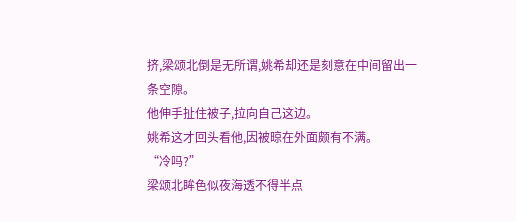挤,梁颂北倒是无所谓,姚希却还是刻意在中间留出一条空隙。
他伸手扯住被子,拉向自己这边。
姚希这才回头看他,因被晾在外面颇有不满。
“冷吗?”
梁颂北眸色似夜海透不得半点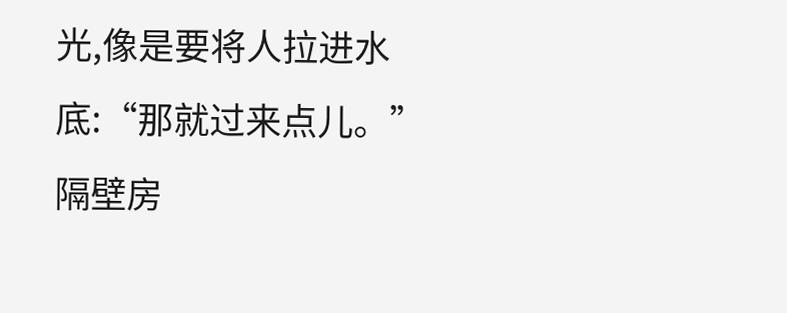光,像是要将人拉进水底:“那就过来点儿。”
隔壁房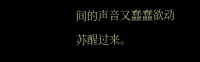间的声音又蠢蠢欲动苏醒过来。